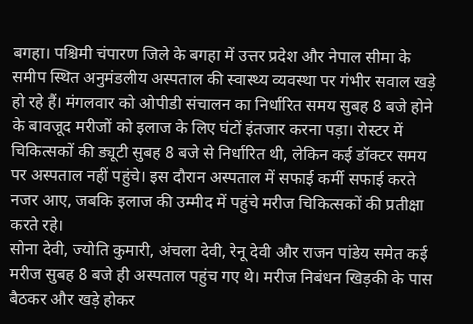बगहा। पश्चिमी चंपारण जिले के बगहा में उत्तर प्रदेश और नेपाल सीमा के समीप स्थित अनुमंडलीय अस्पताल की स्वास्थ्य व्यवस्था पर गंभीर सवाल खड़े हो रहे हैं। मंगलवार को ओपीडी संचालन का निर्धारित समय सुबह 8 बजे होने के बावजूद मरीजों को इलाज के लिए घंटों इंतजार करना पड़ा। रोस्टर में चिकित्सकों की ड्यूटी सुबह 8 बजे से निर्धारित थी, लेकिन कई डॉक्टर समय पर अस्पताल नहीं पहुंचे। इस दौरान अस्पताल में सफाई कर्मी सफाई करते नजर आए, जबकि इलाज की उम्मीद में पहुंचे मरीज चिकित्सकों की प्रतीक्षा करते रहे।
सोना देवी, ज्योति कुमारी, अंचला देवी, रेनू देवी और राजन पांडेय समेत कई मरीज सुबह 8 बजे ही अस्पताल पहुंच गए थे। मरीज निबंधन खिड़की के पास बैठकर और खड़े होकर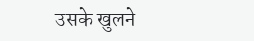उसके खुलने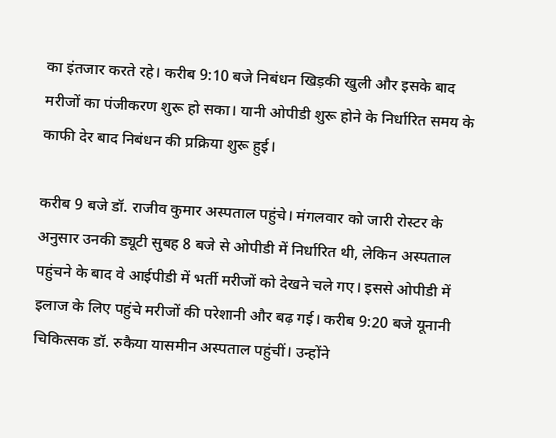का इंतजार करते रहे। करीब 9:10 बजे निबंधन खिड़की खुली और इसके बाद मरीजों का पंजीकरण शुरू हो सका। यानी ओपीडी शुरू होने के निर्धारित समय के काफी देर बाद निबंधन की प्रक्रिया शुरू हुई।

करीब 9 बजे डॉ. राजीव कुमार अस्पताल पहुंचे। मंगलवार को जारी रोस्टर के अनुसार उनकी ड्यूटी सुबह 8 बजे से ओपीडी में निर्धारित थी, लेकिन अस्पताल पहुंचने के बाद वे आईपीडी में भर्ती मरीजों को देखने चले गए। इससे ओपीडी में इलाज के लिए पहुंचे मरीजों की परेशानी और बढ़ गई। करीब 9:20 बजे यूनानी चिकित्सक डॉ. रुकैया यासमीन अस्पताल पहुंचीं। उन्होंने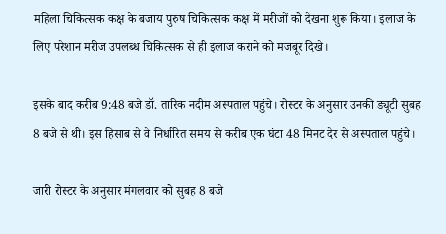महिला चिकित्सक कक्ष के बजाय पुरुष चिकित्सक कक्ष में मरीजों को देखना शुरू किया। इलाज के लिए परेशान मरीज उपलब्ध चिकित्सक से ही इलाज कराने को मजबूर दिखे।

इसके बाद करीब 9:48 बजे डॉ. तारिक नदीम अस्पताल पहुंचे। रोस्टर के अनुसार उनकी ड्यूटी सुबह 8 बजे से थी। इस हिसाब से वे निर्धारित समय से करीब एक घंटा 48 मिनट देर से अस्पताल पहुंचे।

जारी रोस्टर के अनुसार मंगलवार को सुबह 8 बजे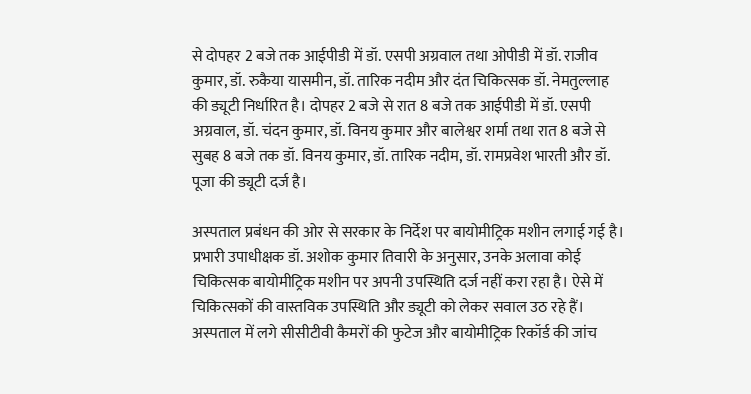से दोपहर 2 बजे तक आईपीडी में डॉ. एसपी अग्रवाल तथा ओपीडी में डॉ. राजीव कुमार, डॉ. रुकैया यासमीन, डॉ. तारिक नदीम और दंत चिकित्सक डॉ. नेमतुल्लाह की ड्यूटी निर्धारित है। दोपहर 2 बजे से रात 8 बजे तक आईपीडी में डॉ. एसपी अग्रवाल, डॉ. चंदन कुमार, डॉ. विनय कुमार और बालेश्वर शर्मा तथा रात 8 बजे से सुबह 8 बजे तक डॉ. विनय कुमार, डॉ. तारिक नदीम, डॉ. रामप्रवेश भारती और डॉ. पूजा की ड्यूटी दर्ज है।

अस्पताल प्रबंधन की ओर से सरकार के निर्देश पर बायोमीट्रिक मशीन लगाई गई है। प्रभारी उपाधीक्षक डॉ. अशोक कुमार तिवारी के अनुसार, उनके अलावा कोई चिकित्सक बायोमीट्रिक मशीन पर अपनी उपस्थिति दर्ज नहीं करा रहा है। ऐसे में चिकित्सकों की वास्तविक उपस्थिति और ड्यूटी को लेकर सवाल उठ रहे हैं। अस्पताल में लगे सीसीटीवी कैमरों की फुटेज और बायोमीट्रिक रिकॉर्ड की जांच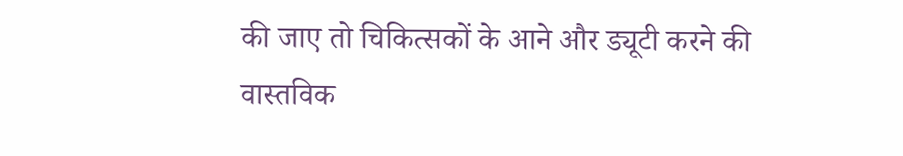की जाए तो चिकित्सकों के आने और ड्यूटी करने की वास्तविक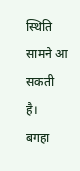स्थिति सामने आ सकती है।
बगहा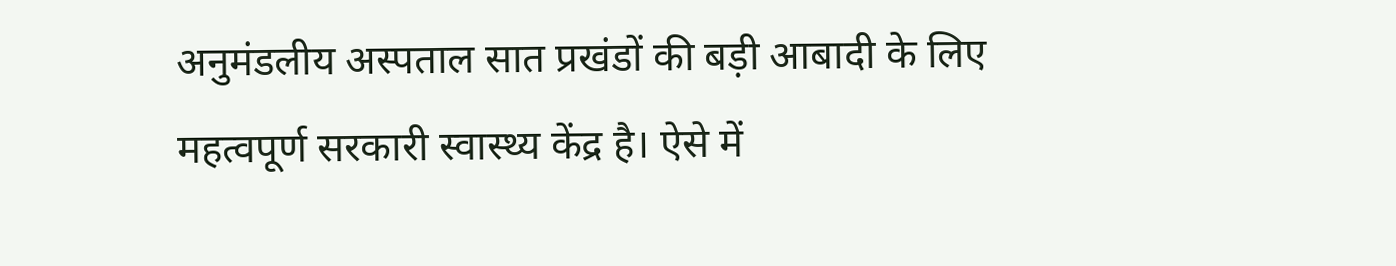अनुमंडलीय अस्पताल सात प्रखंडों की बड़ी आबादी के लिए महत्वपूर्ण सरकारी स्वास्थ्य केंद्र है। ऐसे में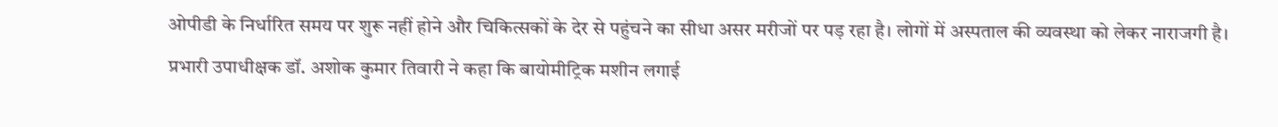ओपीडी के निर्धारित समय पर शुरू नहीं होने और चिकित्सकों के देर से पहुंचने का सीधा असर मरीजों पर पड़ रहा है। लोगों में अस्पताल की व्यवस्था को लेकर नाराजगी है।
प्रभारी उपाधीक्षक डॉ. अशोक कुमार तिवारी ने कहा कि बायोमीट्रिक मशीन लगाई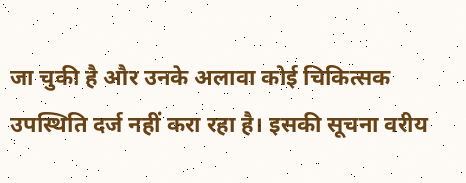जा चुकी है और उनके अलावा कोई चिकित्सक उपस्थिति दर्ज नहीं करा रहा है। इसकी सूचना वरीय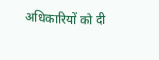अधिकारियों को दी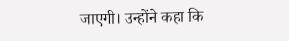जाएगी। उन्होंने कहा कि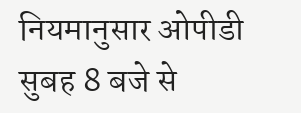नियमानुसार ओपीडी सुबह 8 बजे से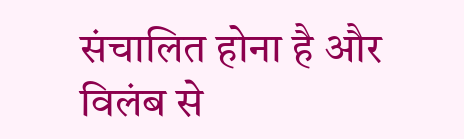संचालित होना है और विलंब से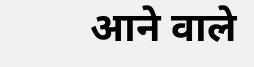आने वाले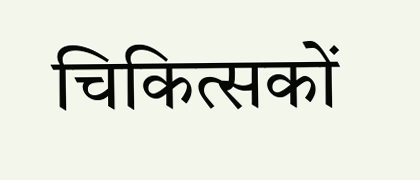चिकित्सकों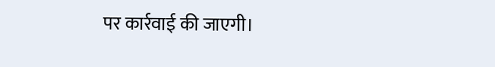पर कार्रवाई की जाएगी।